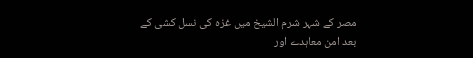مصر کے شہر شرم الشیخ میں غزہ کی نسل کشی کے بعد امن معاہدے اور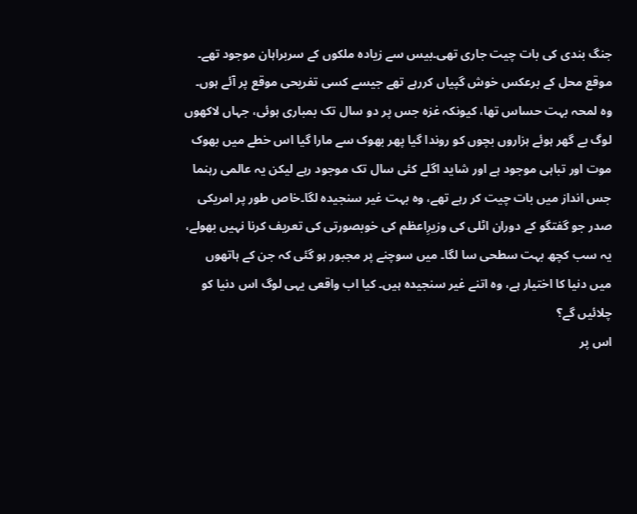جنگ بندی کی بات چیت جاری تھی۔بیس سے زیادہ ملکوں کے سربراہان موجود تھے۔ موقع محل کے برعکس خوش گپیاں کررہے تھے جیسے کسی تفریحی موقع پر آئے ہوں۔ وہ لمحہ بہت حساس تھا، کیونکہ غزہ جس پر دو سال تک بمباری ہوئی، جہاں لاکھوں لوگ بے گھر ہوئے ہزاروں بچوں کو روندا گیا پھر بھوک سے مارا گیا اس خطے میں بھوک موت اور تباہی موجود ہے اور شاید اگلے کئی سال تک موجود رہے لیکن یہ عالمی رہنما جس انداز میں بات چیت کر رہے تھے، وہ بہت غیر سنجیدہ لگا۔خاص طور پر امریکی صدر جو گفتگو کے دوران اٹلی کی وزیرِاعظم کی خوبصورتی کی تعریف کرنا نہیں بھولے، یہ سب کچھ بہت سطحی سا لگا۔ میں سوچنے پر مجبور ہو گئی کہ جن کے ہاتھوں میں دنیا کا اختیار ہے، وہ اتنے غیر سنجیدہ ہیں۔ کیا اب واقعی یہی لوگ اس دنیا کو چلائیں گے؟
اس پر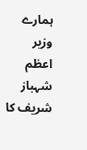ہمارے وزیر اعظم شہباز شریف کا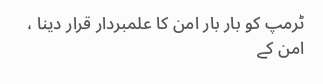ٹرمپ کو بار بار امن کا علمبردار قرار دینا ، امن کے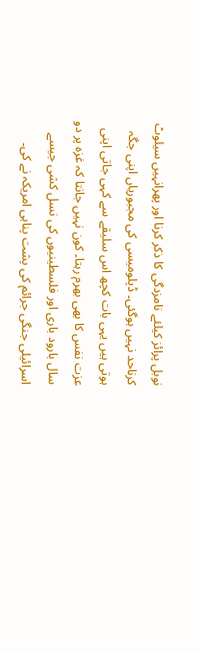نوبل پرائز کیلئے نامزدگی کا ذکر کرنا اور پھرانہیں سیلوٹ کرناحد نہیں ہوگئی۔ ڈپلومیسی کی مجبوریاں اپنی جگہ ہوتی ہیں یہی بات کچھ اس سلیقے سے کہی جاتی اپنی عزت نفس کا بھی بھرم رہتا۔ کون نہیں جانتا کہ غزہ پر دو سال بارود باری اور فلسطینیوں کی نسل کشی جیسے اسرائیلی جنگی جرائم کی پشت پناہی امریکہ نے کی۔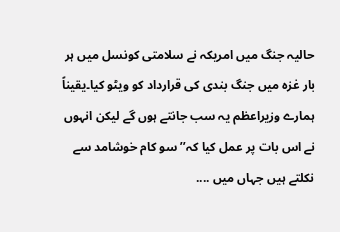حالیہ جنگ میں امریکہ نے سلامتی کونسل میں ہر بار غزہ میں جنگ بندی کی قرارداد کو ویٹو کیا۔یقیناً ہمارے وزیراعظم یہ سب جانتے ہوں گے لیکن انہوں نے اس بات پر عمل کیا کہ’’ سو کام خوشامد سے نکلتے ہیں جہاں میں ....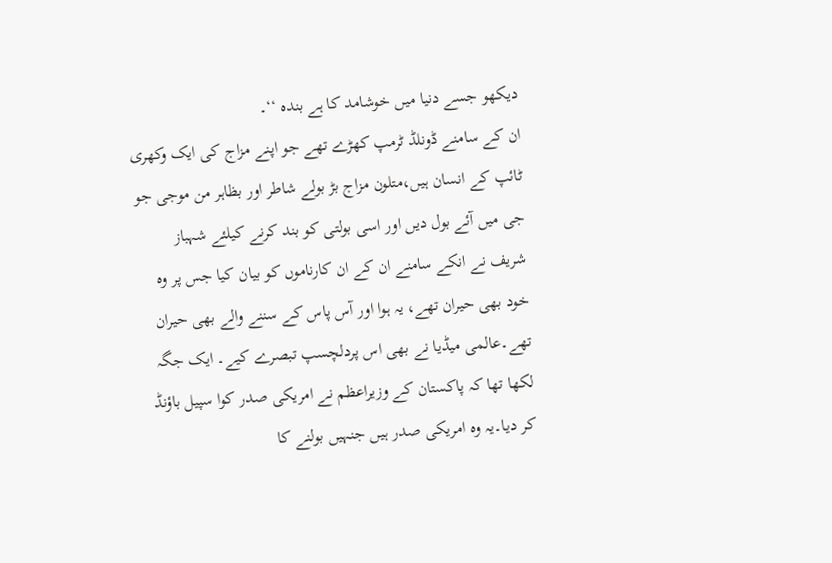دیکھو جسے دنیا میں خوشامد کا ہے بندہ ‘‘۔
ان کے سامنے ڈونلڈ ٹرمپ کھڑے تھے جو اپنے مزاج کی ایک وکھری ٹائپ کے انسان ہیں،متلون مزاج بڑ بولے شاطر اور بظاہر من موجی جو جی میں آئے بول دیں اور اسی بولتی کو بند کرنے کیلئے شہباز شریف نے انکے سامنے ان کے ان کارناموں کو بیان کیا جس پر وہ خود بھی حیران تھے، یہ ہوا اور آس پاس کے سننے والے بھی حیران تھے۔عالمی میڈیا نے بھی اس پردلچسپ تبصرے کیے۔ ایک جگہ لکھا تھا کہ پاکستان کے وزیراعظم نے امریکی صدر کوا سپیل باؤنڈ کر دیا۔یہ وہ امریکی صدر ہیں جنہیں بولنے کا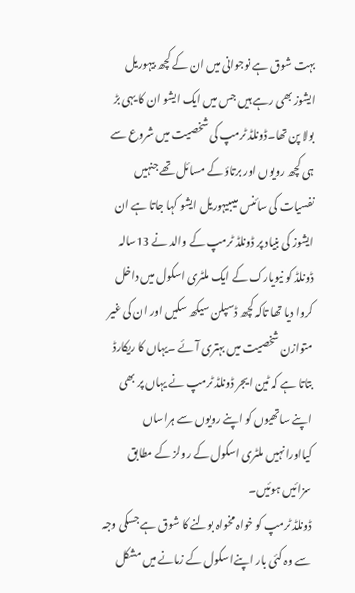بہت شوق ہے نوجوانی میں ان کے کچھ بیہوریل ایشوز بھی رہے ہیں جس میں ایک ایشو ان کا یہی بڑ بولا پن تھا۔ڈونلڈ ٹرمپ کی شخصیت میں شروع سے ہی کچھ رویوں اور برتاؤ کے مسائل تھے جنہیں نفسیات کی سائنس میںبیہوریل ایشو کہا جاتا ہے ان ایشوز کی بنیاد پر ڈونلڈ ٹرمپ کے والد نے 13سالہ ڈونلڈ کو نیویارک کے ایک ملٹری اسکول میں داخل کروا دیا تھا تاکہ کچھ ڈسپلن سیکھ سکیں اور ان کی غیر متوازن شخصیت میں بہتری آئے ۔یہاں کا ریکارڈ بتاتا ہے کہ ٹین ایجر ڈونلڈ ٹرمپ نے یہاں پر بھی اپنے ساتھیوں کو اپنے رویوں سے ہراساں کیااورانہیں ملٹری اسکول کے رولز کے مطابق سزائیں ہوئیں۔
ڈونلڈ ٹرمپ کو خواہ مخواہ بولنے کا شوق ہے جسکی وجہ سے وہ کئی بار اپنےا سکول کے زمانے میں مشکل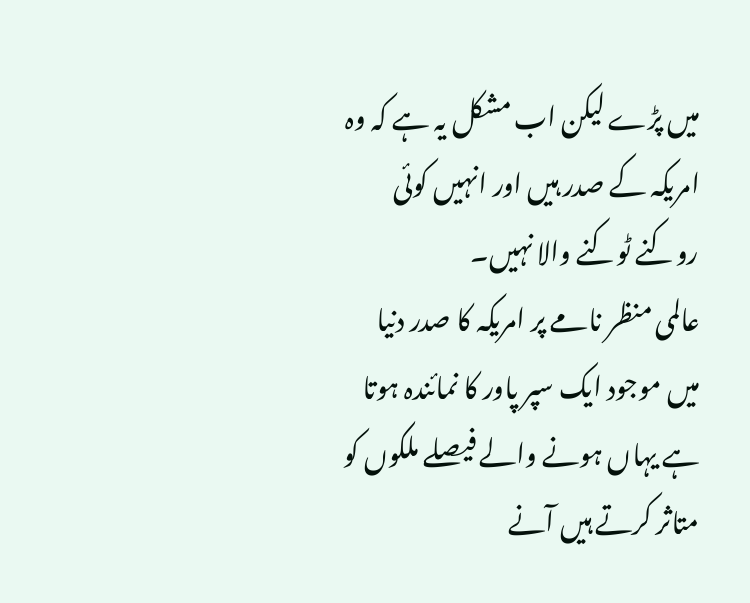میں پڑے لیکن اب مشکل یہ ہے کہ وہ امریکہ کے صدر ہیں اور انہیں کوئی روکنے ٹوکنے والا نہیں۔
عالمی منظر نامے پر امریکہ کا صدر دنیا میں موجود ایک سپر پاور کا نمائندہ ہوتا ہے یہاں ہونے والے فیصلے ملکوں کو متاثر کرتے ہیں آنے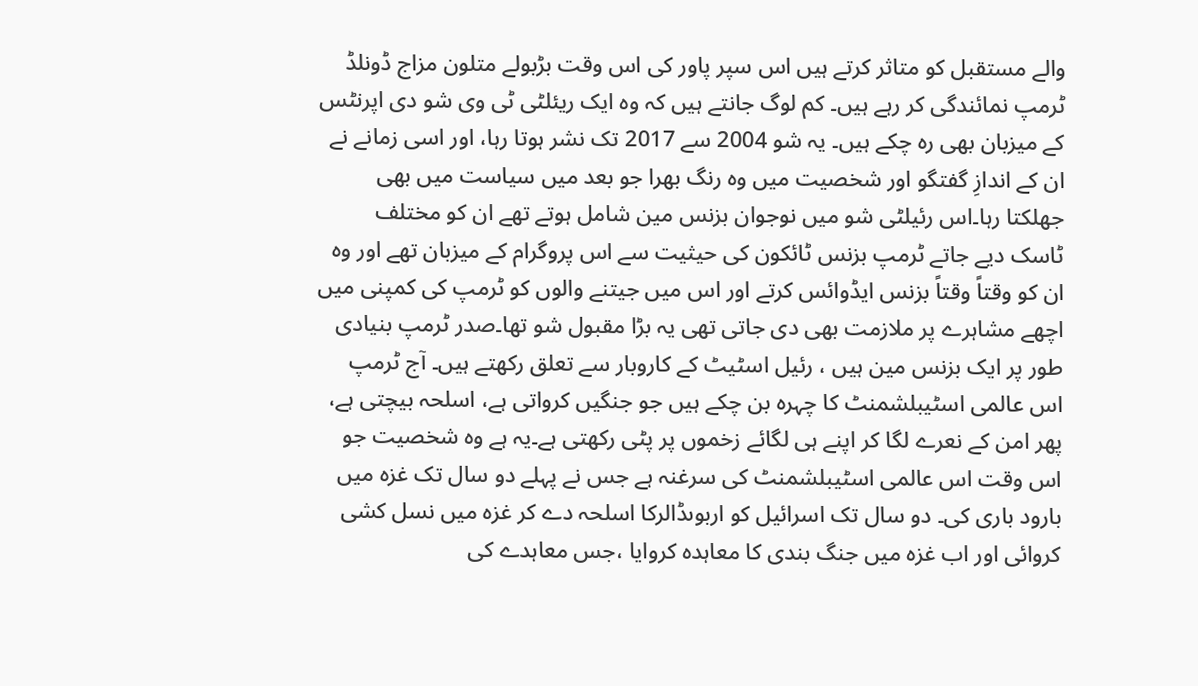والے مستقبل کو متاثر کرتے ہیں اس سپر پاور کی اس وقت بڑبولے متلون مزاج ڈونلڈ ٹرمپ نمائندگی کر رہے ہیں۔ کم لوگ جانتے ہیں کہ وہ ایک ریئلٹی ٹی وی شو دی اپرنٹس کے میزبان بھی رہ چکے ہیں۔ یہ شو 2004 سے 2017 تک نشر ہوتا رہا، اور اسی زمانے نے ان کے اندازِ گفتگو اور شخصیت میں وہ رنگ بھرا جو بعد میں سیاست میں بھی جھلکتا رہا۔اس رئیلٹی شو میں نوجوان بزنس مین شامل ہوتے تھے ان کو مختلف ٹاسک دیے جاتے ٹرمپ بزنس ٹائکون کی حیثیت سے اس پروگرام کے میزبان تھے اور وہ ان کو وقتاً وقتاً بزنس ایڈوائس کرتے اور اس میں جیتنے والوں کو ٹرمپ کی کمپنی میں اچھے مشاہرے پر ملازمت بھی دی جاتی تھی یہ بڑا مقبول شو تھا۔صدر ٹرمپ بنیادی طور پر ایک بزنس مین ہیں ، رئیل اسٹیٹ کے کاروبار سے تعلق رکھتے ہیں۔ آج ٹرمپ اس عالمی اسٹیبلشمنٹ کا چہرہ بن چکے ہیں جو جنگیں کرواتی ہے، اسلحہ بیچتی ہے، پھر امن کے نعرے لگا کر اپنے ہی لگائے زخموں پر پٹی رکھتی ہے۔یہ ہے وہ شخصیت جو اس وقت اس عالمی اسٹیبلشمنٹ کی سرغنہ ہے جس نے پہلے دو سال تک غزہ میں بارود باری کی۔ دو سال تک اسرائیل کو اربوںڈالرکا اسلحہ دے کر غزہ میں نسل کشی کروائی اور اب غزہ میں جنگ بندی کا معاہدہ کروایا ،جس معاہدے کی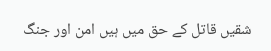شقیں قاتل کے حق میں ہیں امن اور جنگ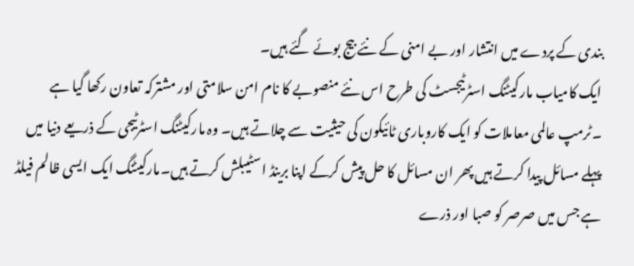بندی کے پردے میں انتشار اور بے امنی کے نئے بیج بوئے گئے ہیں۔
ایک کامیاب مارکیٹنگ اسٹرٹیجسٹ کی طرح اس نئے منصوبے کا نام امن سلامتی اور مشترکہ تعاون رکھا گیا ہے ۔ٹرمپ عالمی معاملات کو ایک کاروباری ٹائیکون کی حیثیت سے چلاتے ہیں۔ وہ مارکیٹنگ اسٹرٹیجی کے ذریعے دنیا میں پہلے مسائل پیدا کرتے ہیں پھر ان مسائل کا حل پیش کرکے اپنا برینڈ اسٹیبلش کرتے ہیں۔مارکیٹنگ ایک ایسی ظالم فیلڈ ہے جس میں صرصر کو صبا اور ذرے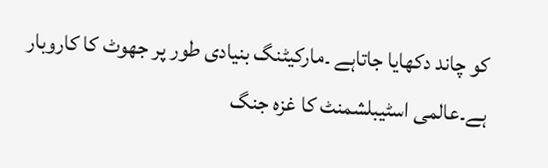کو چاند دکھایا جاتاہے ۔مارکیٹنگ بنیادی طور پر جھوٹ کا کاروبار ہے۔عالمی اسٹیبلشمنٹ کا غزہ جنگ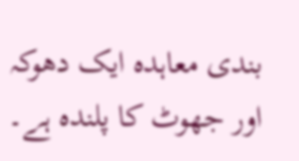بندی معاہدہ ایک دھوکہ اور جھوٹ کا پلندہ ہے۔